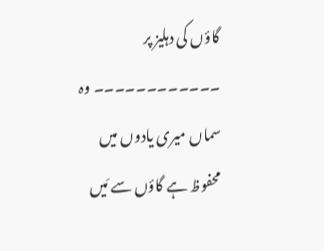گاؤں کی دہلیز پر ۔۔۔۔۔۔۔۔۔۔۔۔ وہ سماں میری یادوں میں محفوظ ہے گاؤں سے مَیں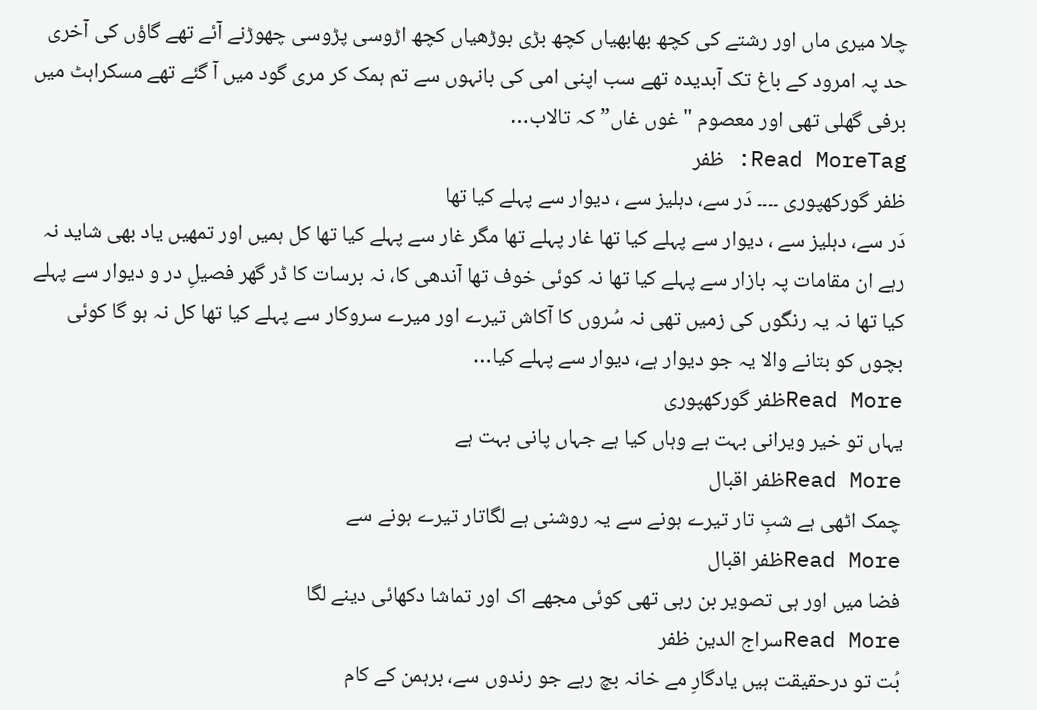چلا میری ماں اور رشتے کی کچھ بھابھیاں کچھ بڑی بوڑھیاں کچھ اڑوسی پڑوسی چھوڑنے آئے تھے گاؤں کی آخری حد پہ امرود کے باغ تک آبدیدہ تھے سب اپنی امی کی بانہوں سے تم ہمک کر مری گود میں آ گئے تھے مسکراہٹ میں برفی گھلی تھی اور معصوم "غوں غاں” کہ تالاب…
Read MoreTag: ظفر
ظفر گورکھپوری ۔۔۔۔ دَر سے، دہلیز سے ، دیوار سے پہلے کیا تھا
دَر سے، دہلیز سے ، دیوار سے پہلے کیا تھا غار پہلے تھا مگر غار سے پہلے کیا تھا کل ہمیں اور تمھیں یاد بھی شاید نہ رہے ان مقامات پہ بازار سے پہلے کیا تھا نہ کوئی خوف تھا آندھی کا، نہ برسات کا ڈر گھر فصیلِ در و دیوار سے پہلے کیا تھا نہ یہ رنگوں کی زمیں تھی نہ سُروں کا آکاش تیرے اور میرے سروکار سے پہلے کیا تھا کل نہ ہو گا کوئی بچوں کو بتانے والا یہ جو دیوار ہے، دیوار سے پہلے کیا…
Read Moreظفر گورکھپوری
یہاں تو خیر ویرانی بہت ہے وہاں کیا ہے جہاں پانی بہت ہے
Read Moreظفر اقبال
چمک اٹھی ہے شبِ تار تیرے ہونے سے یہ روشنی ہے لگاتار تیرے ہونے سے
Read Moreظفر اقبال
فضا میں اور ہی تصویر بن رہی تھی کوئی مجھے اک اور تماشا دکھائی دینے لگا
Read Moreسراج الدین ظفر
بُت تو درحقیقت ہیں یادگارِ مے خانہ بچ رہے جو رندوں سے، برہمن کے کام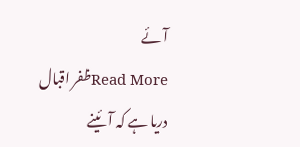آئے
Read Moreظفر اقبال
دریا ہے کہ آئینے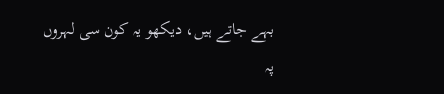بہے جاتے ہیں، دیکھو یہ کون سی لہروں پہ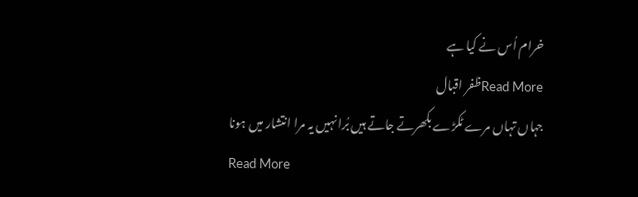خرام اُس نے کیا ہے
Read Moreظفر اقبال
جہاں تہاں مرے ٹکڑے بکھرتے جاتے ہیں بُرا نہیں یہ مرا انتشار میں ہونا
Read More